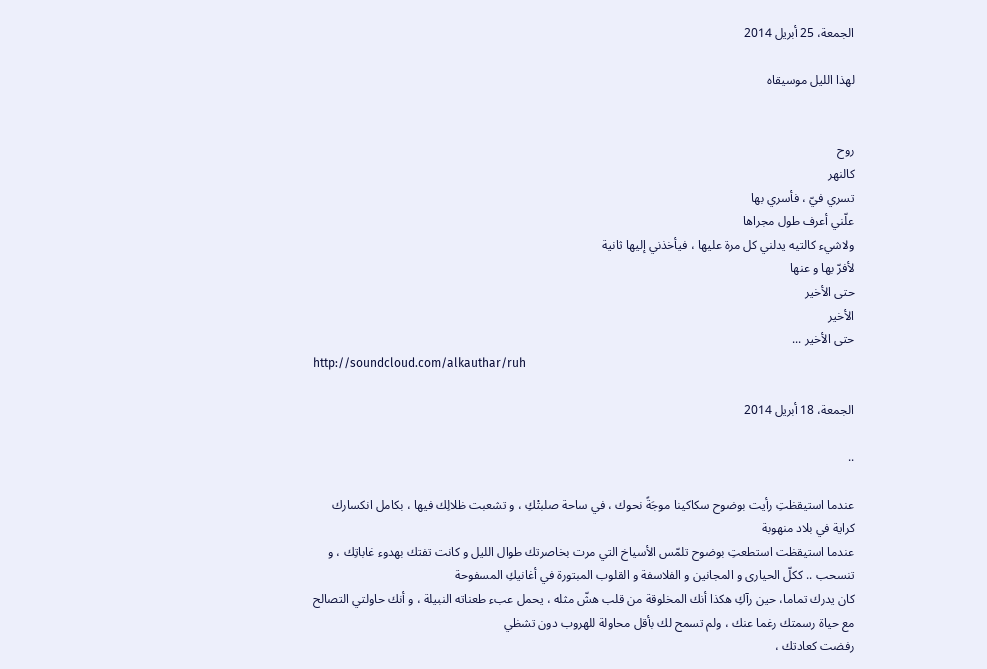الجمعة، 25 أبريل 2014

لهذا الليل موسيقاه


روح
كالنهر
تسري فيّ ، فأسري بها
علّني أعرف طول مجراها
ولاشيء كالتيه يدلني كل مرة عليها ، فيأخذني إليها ثانية
لأفرّ بها و عنها
حتى الأخير
الأخير
حتى الأخير ...
http://soundcloud.com/alkauthar/ruh

الجمعة، 18 أبريل 2014

..

عندما استيقظتِ رأيت بوضوح سكاكينا موجَةً نحوك ، في ساحة صلبتْكِ ، و تشعبت ظلالِك فيها ، بكامل انكسارك
كراية في بلاد منهوبة
عندما استيقظت استطعتِ بوضوح تلمّس الأسياخ التي مرت بخاصرتك طوال الليل و كانت تفتك بهدوء غاباتِك ، و تنسحب .. ككلّ الحيارى و المجانين و الفلاسفة و القلوب المبتورة في أغانيكِ المسفوحة
كان يدرك تماما، حين رآكِ هكذا أنك المخلوقة من قلب هشّ مثله ، يحمل عبء طعناته النبيلة ، و أنك حاولتي التصالح مع حياة رسمتك رغما عنك ، ولم تسمح لك بأقل محاولة للهروب دون تشظي
رفضت كعادتك ،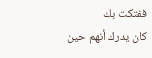ففتكت بك
كان يدرك أنهم حين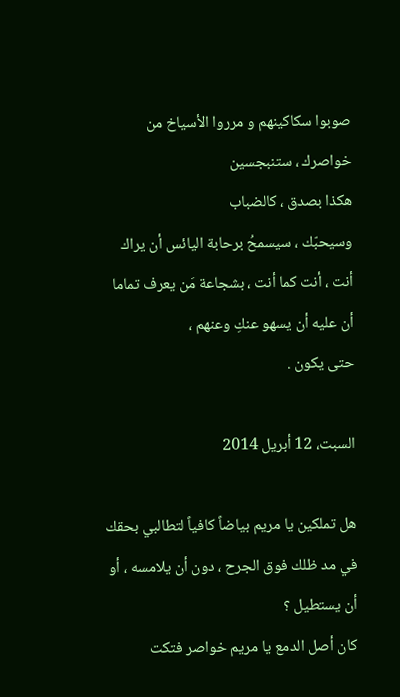صوبوا سكاكينهم و مرروا الأسياخ من خواصرك ، ستنبجسين
هكذا بصدق ، كالضباب
وسيحبّك ، سيسمحُ برحابة اليائس أن يراك أنت ، أنت كما أنت ، بشجاعة مَن يعرف تماما أن عليه أن يسهو عنكِ وعنهم ،
حتى يكون .

السبت، 12 أبريل 2014

هل تملكين يا مريم بياضاً كافياً لتطالبي بحقك في مد ظلك فوق الجرح ، دون أن يلامسه ، أو أن يستطيل ؟
كان أصل الدمع يا مريم خواصر فتكت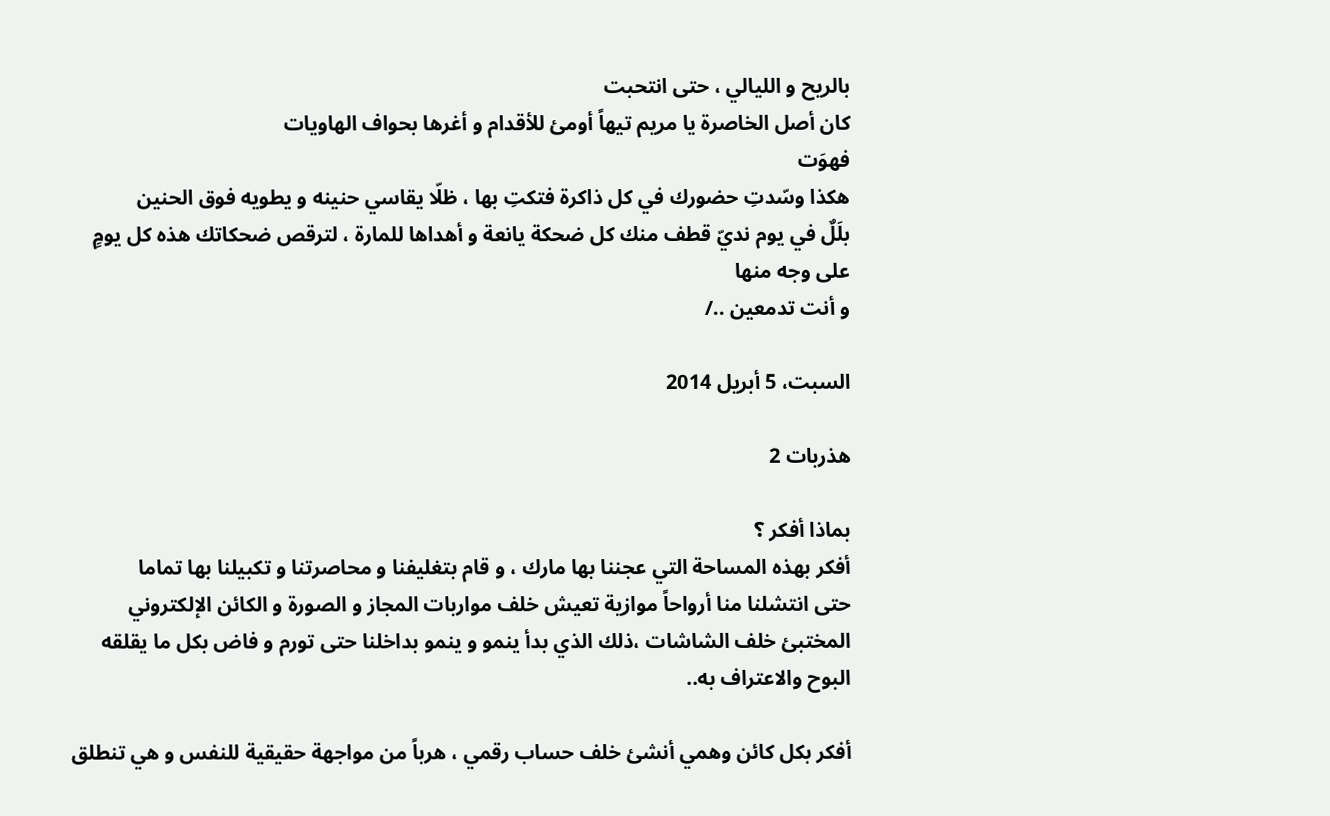بالريح و الليالي ، حتى انتحبت
كان أصل الخاصرة يا مريم تيهاً أومئ للأقدام و أغرها بحواف الهاويات
فهوَت
هكذا وسّدتِ حضورك في كل ذاكرة فتكتِ بها ، ظلّا يقاسي حنينه و يطويه فوق الحنين
بلَلٌ في يوم نديّ قطف منك كل ضحكة يانعة و أهداها للمارة ، لترقص ضحكاتك هذه كل يومٍ على وجه منها
و أنت تدمعين ../

السبت، 5 أبريل 2014

هذربات 2

بماذا أفكر ؟
أفكر بهذه المساحة التي عجننا بها مارك ، و قام بتغليفنا و محاصرتنا و تكبيلنا بها تماما
حتى انتشلنا منا أرواحاً موازية تعيش خلف مواربات المجاز و الصورة و الكائن الإلكتروني المختبئ خلف الشاشات ،ذلك الذي بدأ ينمو و ينمو بداخلنا حتى تورم و فاض بكل ما يقلقه البوح والاعتراف به..

أفكر بكل كائن وهمي أنشئ خلف حساب رقمي ، هرباً من مواجهة حقيقية للنفس و هي تنطلق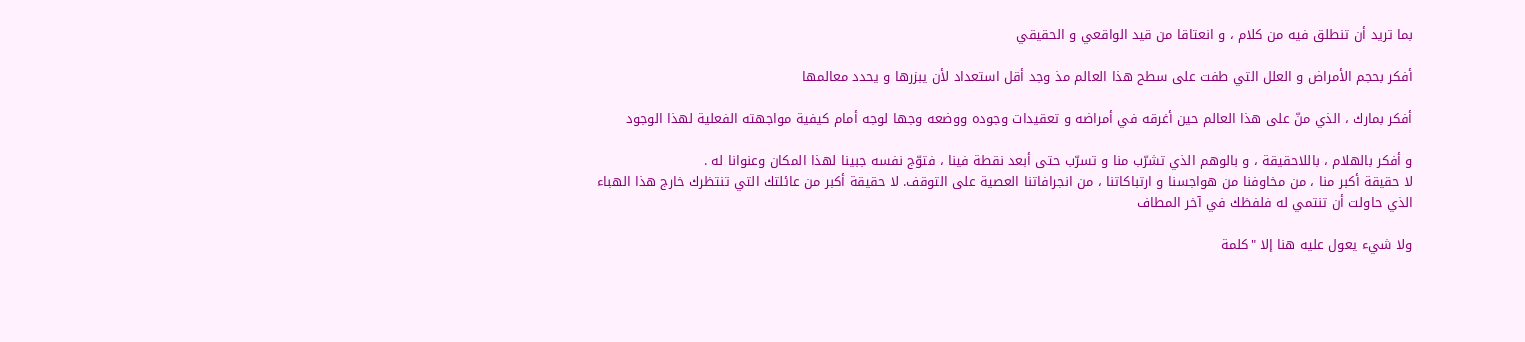بما تريد أن تنطلق فيه من كلام ، و انعتاقا من قيد الواقعي و الحقيقي

أفكر بحجم الأمراض و العلل التي طفت على سطح هذا العالم مذ وجد أقل استعداد لأن يبزرها و يحدد معالمها

أفكر بمارك ، الذي منّ على هذا العالم حين أغرقه في أمراضه و تعقيدات وجوده ووضعه وجها لوجه أمام كيفية مواجهته الفعلية لهذا الوجود

و أفكر بالهلام ، باللاحقيقة ، و بالوهم الذي تشرّب منا و تسرّب حتى أبعد نقطة فينا ، فتوّج نفسه جبينا لهذا المكان وعنوانا له .
لا حقيقة أكبر منا ، من مخاوفنا من هواجسنا و ارتباكاتنا ، من انجرافاتنا العصية على التوقف. لا حقيقة أكبر من عائلتك التي تنتظرك خارج هذا الهباء الذي حاولت أن تنتمي له فلفظك في آخر المطاف

ولا شيء يعول عليه هنا إلا "كلمة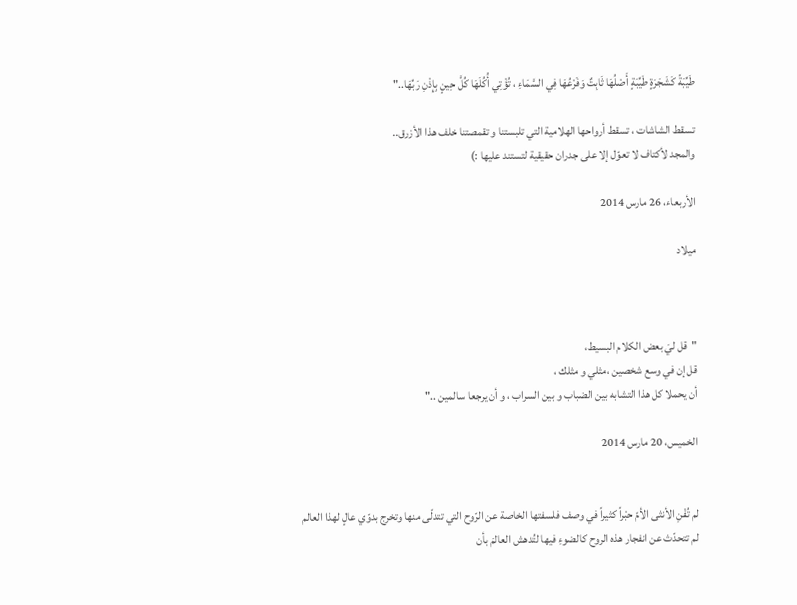طَيِّبَةً كَشَجَرَةٍ طَيِّبَةٍ أَصْلُهَا ثَابِتٌ وَفَرْعُهَا فِي السَّمَاءِ ، تُؤْتِي أُكُلَهَا كُلَّ حِينٍ بِإِذْنِ رَبِّهَا.."

تسقط الشاشات ، تسقط أرواحها الهلامية التي تلبستنا و تقمصتنا خلف هذا الأزرق..
والمجد لأكتاف لا تعوّل إلا على جدران حقيقية لتستند عليها :)

الأربعاء، 26 مارس 2014

ميلاد



"قل ليَ بعض الكلام البسيط،
قل إن في وسع شخصين ،مثلي و مثلك ،
أن يحملا كل هذا التشابه بين الضباب و بين السراب ، و أن يرجعا سالمين .."

الخميس، 20 مارس 2014


لم تُفْنِ الأنثى الأمّ حبْراً كثيراً في وصف فلسفتها الخاصة عن الرّوح التي تتدلّى منها وتخرج بدوّي عالٍ لهذا العالم
لم تتحدّث عن انفجار هذه الروح كالضوءِ فيها لتُدهش العالمَ بأن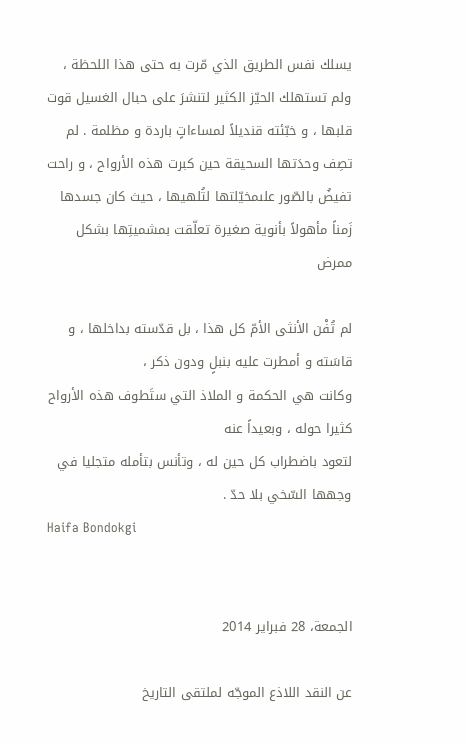يسلك نفس الطريق الذي مّرت به حتى هذا اللحظة ، ولم تستهلك الحيّز الكثير لتنشرَ على حبال الغسيل قوت قلبها ، و خبّئته قنديلاً لمساءاتٍ باردة و مظلمة . لم تصِف وحدَتها السحيقة حين كبرت هذه الأرواح ، و راحت تفيضُ بالصّور علىمخيّلتها لتُلهيها ، حيث كان جسدها زَمناً مأهولاً بأنوية صغيرة تعلّقت بمشميتِها بشكل ممرض

لم تُفْن الأنثى الأمّ كل هذا ، بل قدّسته بداخلها ، و قاسَته و أمطرت عليه بنبلٍ ودون ذكر ،
وكانت هي الحكمة و الملاذ التي ستَطوف هذه الأرواح كثيرا حوله ، وبعيداً عنه
لتعود باضطراب كل حين له ، وتأنس بتأمله متجليا في وجهها السّخي بلا حدّ .
Haifa Bondokgi


الجمعة، 28 فبراير 2014

عن النقد اللاذع الموجّه لملتقى التاريخ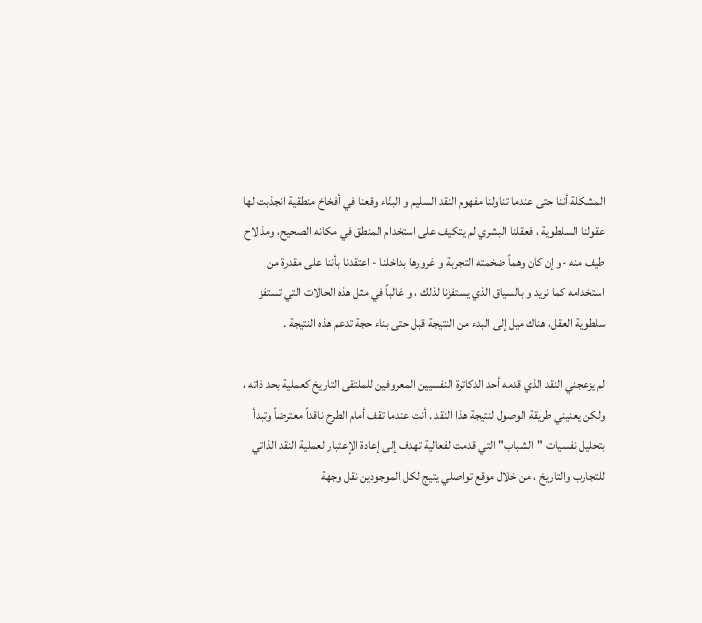المشكلة أننا حتى عندما تناولنا مفهوم النقد السليم و البنّاء وقعنا في أفخاخ منطقية انجذبت لها عقولنا السلطوية ، فعقلنا البشري لم يتكيف على استخدام المنطق في مكانه الصحيح، ومذ لاح طيف منه -و إن كان وهماً ضخمته التجربة و غرورها بداخلنا - اعتقدنا بأننا على مقدرة من استخدامه كما نريد و بالسياق الذي يستفزنا لذلك ، و غالباً في مثل هذه الحالات التي تستفز سلطوية العقل، هناك ميل إلى البدء من النتيجة قبل حتى بناء حجة تدعم هذه النتيجة .

لم يزعجني النقد الذي قدمه أحد الدكاترة النفسيين المعروفين للملتقى التاريخ كعملية بحد ذاته ، ولكن يعنيني طريقة الوصول لنتيجة هذا النقد . أنت عندما تقف أمام الطرح ناقداً معترضاً وتبدأ بتحليل نفسيات "الشباب" التي قدمت لفعالية تهدف إلى إعادة الإعتبار لعملية النقد الذاتي للتجارب والتاريخ ، من خلال موقع تواصلي يتيج لكل الموجودين نقل وجهة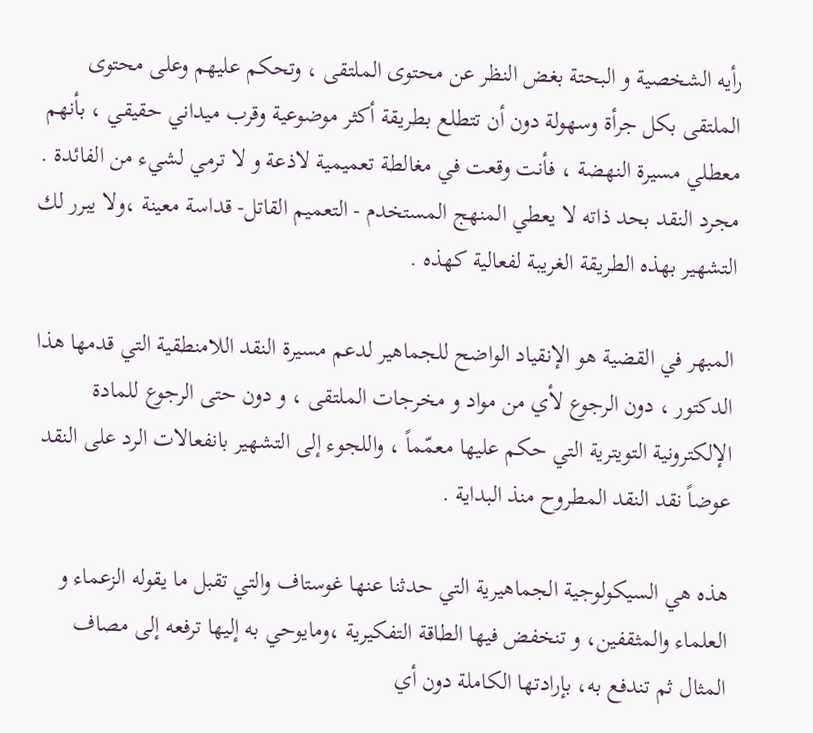رأيه الشخصية و البحتة بغض النظر عن محتوى الملتقى ، وتحكم عليهم وعلى محتوى الملتقى بكل جرأة وسهولة دون أن تتطلع بطريقة أكثر موضوعية وقرب ميداني حقيقي ، بأنهم معطلي مسيرة النهضة ، فأنت وقعت في مغالطة تعميمية لاذعة و لا ترمي لشيء من الفائدة .
مجرد النقد بحد ذاته لا يعطي المنهج المستخدم - التعميم القاتل- قداسة معينة ،ولا يبرر لك التشهير بهذه الطريقة الغريبة لفعالية كهذه .

المبهر في القضية هو الإنقياد الواضح للجماهير لدعم مسيرة النقد اللامنطقية التي قدمها هذا الدكتور ، دون الرجوع لأي من مواد و مخرجات الملتقى ، و دون حتى الرجوع للمادة الإلكترونية التويترية التي حكم عليها معمّماً ، واللجوء إلى التشهير بانفعالات الرد على النقد عوضاً نقد النقد المطروح منذ البداية .

هذه هي السيكولوجية الجماهيرية التي حدثنا عنها غوستاف والتي تقبل ما يقوله الزعماء و العلماء والمثقفين، و تنخفض فيها الطاقة التفكيرية ،ومايوحي به إليها ترفعه إلى مصاف المثال ثم تندفع به، بإرادتها الكاملة دون أي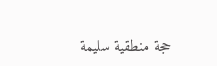حجة منطقية سليمة